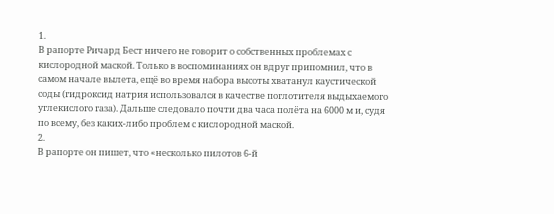1.
В рапорте Ричард Бест ничего не говорит о собственных проблемах с кислородной маской. Только в воспоминаниях он вдруг припомнил, что в самом начале вылета, ещё во время набора высоты хватанул каустической соды (гидроксид натрия использовался в качестве поглотителя выдыхаемого углекислого газа). Дальше следовало почти два часа полёта на 6000 м и, судя по всему, без каких-либо проблем с кислородной маской.
2.
В рапорте он пишет, что «несколько пилотов 6-й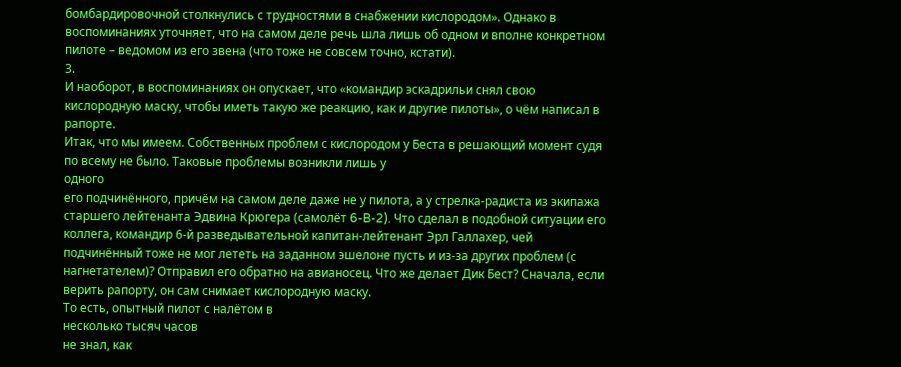бомбардировочной столкнулись с трудностями в снабжении кислородом». Однако в воспоминаниях уточняет, что на самом деле речь шла лишь об одном и вполне конкретном пилоте – ведомом из его звена (что тоже не совсем точно, кстати).
3.
И наоборот, в воспоминаниях он опускает, что «командир эскадрильи снял свою кислородную маску, чтобы иметь такую же реакцию, как и другие пилоты», о чём написал в рапорте.
Итак, что мы имеем. Собственных проблем с кислородом у Беста в решающий момент судя по всему не было. Таковые проблемы возникли лишь у
одного
его подчинённого, причём на самом деле даже не у пилота, а у стрелка-радиста из экипажа старшего лейтенанта Эдвина Крюгера (самолёт 6-B-2). Что сделал в подобной ситуации его коллега, командир 6-й разведывательной капитан-лейтенант Эрл Галлахер, чей подчинённый тоже не мог лететь на заданном эшелоне пусть и из-за других проблем (с нагнетателем)? Отправил его обратно на авианосец. Что же делает Дик Бест? Сначала, если верить рапорту, он сам снимает кислородную маску.
То есть, опытный пилот с налётом в
несколько тысяч часов
не знал, как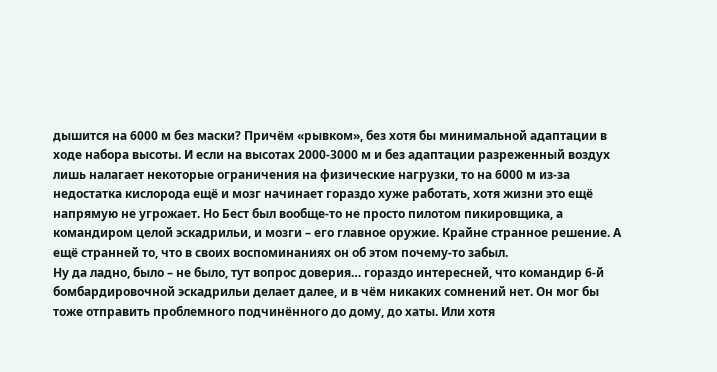дышится на 6000 м без маски? Причём «рывком», без хотя бы минимальной адаптации в ходе набора высоты. И если на высотах 2000-3000 м и без адаптации разреженный воздух лишь налагает некоторые ограничения на физические нагрузки, то на 6000 м из-за недостатка кислорода ещё и мозг начинает гораздо хуже работать, хотя жизни это ещё напрямую не угрожает. Но Бест был вообще-то не просто пилотом пикировщика, а командиром целой эскадрильи, и мозги – его главное оружие. Крайне странное решение. А ещё странней то, что в своих воспоминаниях он об этом почему-то забыл.
Ну да ладно, было – не было, тут вопрос доверия… гораздо интересней, что командир 6-й бомбардировочной эскадрильи делает далее, и в чём никаких сомнений нет. Он мог бы тоже отправить проблемного подчинённого до дому, до хаты. Или хотя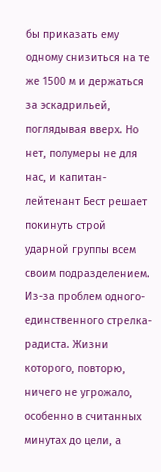бы приказать ему одному снизиться на те же 1500 м и держаться за эскадрильей, поглядывая вверх. Но нет, полумеры не для нас, и капитан-лейтенант Бест решает
покинуть строй
ударной группы всем своим подразделением. Из-за проблем одного-единственного стрелка-радиста. Жизни которого, повторю, ничего не угрожало, особенно в считанных минутах до цели, а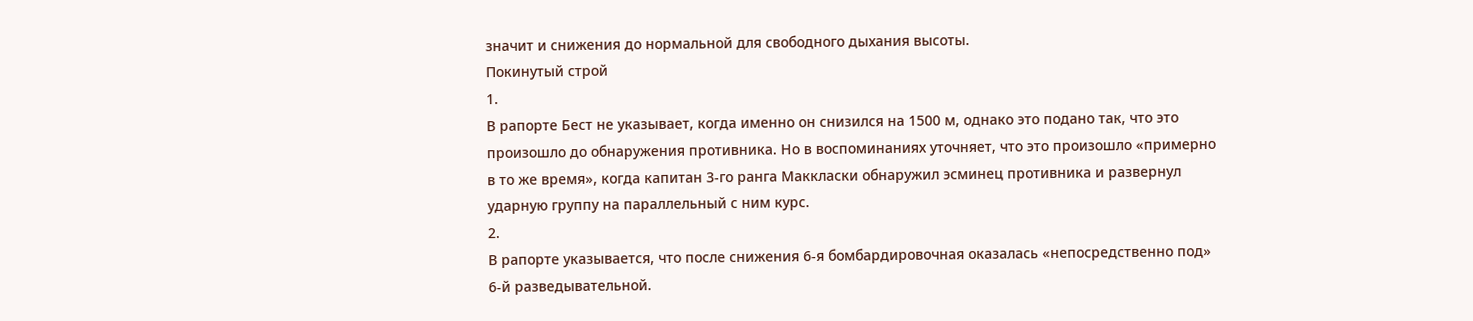значит и снижения до нормальной для свободного дыхания высоты.
Покинутый строй
1.
В рапорте Бест не указывает, когда именно он снизился на 1500 м, однако это подано так, что это произошло до обнаружения противника. Но в воспоминаниях уточняет, что это произошло «примерно в то же время», когда капитан 3-го ранга Маккласки обнаружил эсминец противника и развернул ударную группу на параллельный с ним курс.
2.
В рапорте указывается, что после снижения 6-я бомбардировочная оказалась «непосредственно под» 6-й разведывательной.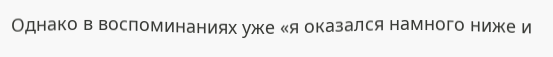Однако в воспоминаниях уже «я оказался намного ниже и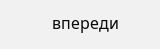впереди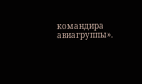командира авиагруппы».